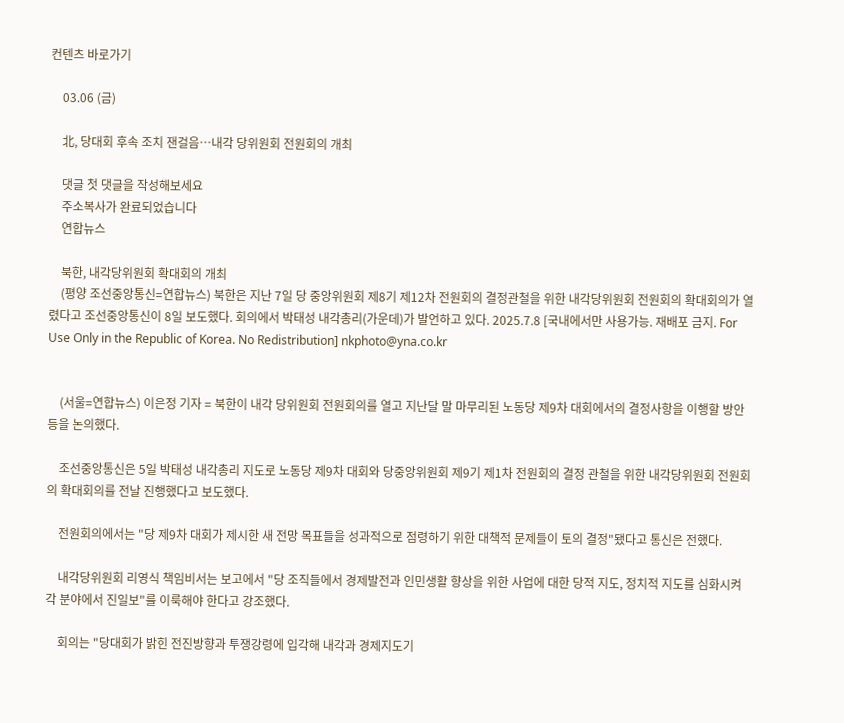컨텐츠 바로가기

    03.06 (금)

    北, 당대회 후속 조치 잰걸음…내각 당위원회 전원회의 개최

    댓글 첫 댓글을 작성해보세요
    주소복사가 완료되었습니다
    연합뉴스

    북한, 내각당위원회 확대회의 개최
    (평양 조선중앙통신=연합뉴스) 북한은 지난 7일 당 중앙위원회 제8기 제12차 전원회의 결정관철을 위한 내각당위원회 전원회의 확대회의가 열렸다고 조선중앙통신이 8일 보도했다. 회의에서 박태성 내각총리(가운데)가 발언하고 있다. 2025.7.8 [국내에서만 사용가능. 재배포 금지. For Use Only in the Republic of Korea. No Redistribution] nkphoto@yna.co.kr


    (서울=연합뉴스) 이은정 기자 = 북한이 내각 당위원회 전원회의를 열고 지난달 말 마무리된 노동당 제9차 대회에서의 결정사항을 이행할 방안 등을 논의했다.

    조선중앙통신은 5일 박태성 내각총리 지도로 노동당 제9차 대회와 당중앙위원회 제9기 제1차 전원회의 결정 관철을 위한 내각당위원회 전원회의 확대회의를 전날 진행했다고 보도했다.

    전원회의에서는 "당 제9차 대회가 제시한 새 전망 목표들을 성과적으로 점령하기 위한 대책적 문제들이 토의 결정"됐다고 통신은 전했다.

    내각당위원회 리영식 책임비서는 보고에서 "당 조직들에서 경제발전과 인민생활 향상을 위한 사업에 대한 당적 지도, 정치적 지도를 심화시켜 각 분야에서 진일보"를 이룩해야 한다고 강조했다.

    회의는 "당대회가 밝힌 전진방향과 투쟁강령에 입각해 내각과 경제지도기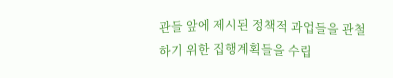관들 앞에 제시된 정책적 과업들을 관철하기 위한 집행계획들을 수립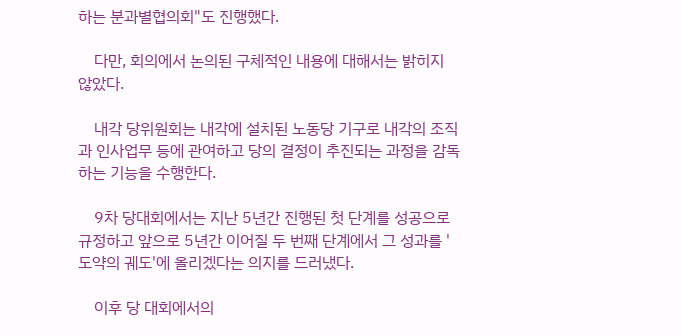하는 분과별협의회"도 진행했다.

    다만, 회의에서 논의된 구체적인 내용에 대해서는 밝히지 않았다.

    내각 당위원회는 내각에 설치된 노동당 기구로 내각의 조직과 인사업무 등에 관여하고 당의 결정이 추진되는 과정을 감독하는 기능을 수행한다.

    9차 당대회에서는 지난 5년간 진행된 첫 단계를 성공으로 규정하고 앞으로 5년간 이어질 두 번째 단계에서 그 성과를 '도약의 궤도'에 올리겠다는 의지를 드러냈다.

    이후 당 대회에서의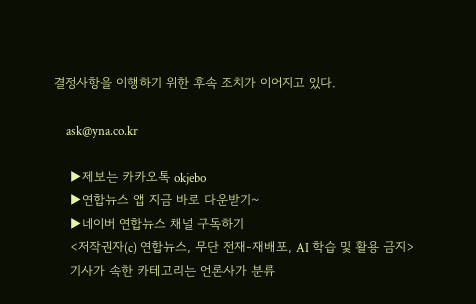결정사항을 이행하기 위한 후속 조치가 이어지고 있다.

    ask@yna.co.kr

    ▶제보는 카카오톡 okjebo
    ▶연합뉴스 앱 지금 바로 다운받기~
    ▶네이버 연합뉴스 채널 구독하기
    <저작권자(c) 연합뉴스, 무단 전재-재배포, AI 학습 및 활용 금지>
    기사가 속한 카테고리는 언론사가 분류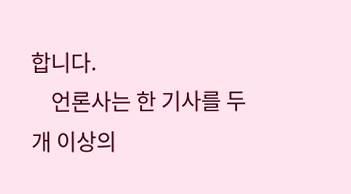합니다.
    언론사는 한 기사를 두 개 이상의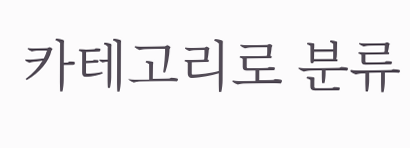카테고리로 분류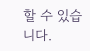할 수 있습니다.